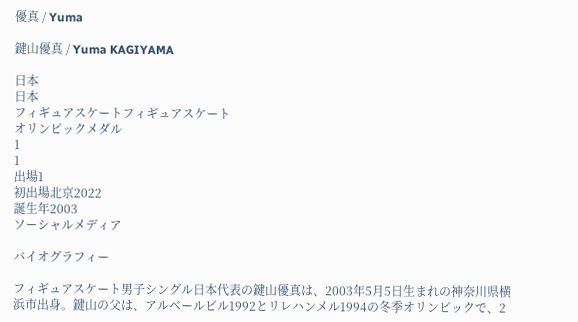優真 / Yuma

鍵山優真 / Yuma KAGIYAMA

日本
日本
フィギュアスケートフィギュアスケート
オリンピックメダル
1
1
出場1
初出場北京2022
誕生年2003
ソーシャルメディア

バイオグラフィー

フィギュアスケート男子シングル日本代表の鍵山優真は、2003年5月5日生まれの神奈川県横浜市出身。鍵山の父は、アルベールビル1992とリレハンメル1994の冬季オリンピックで、2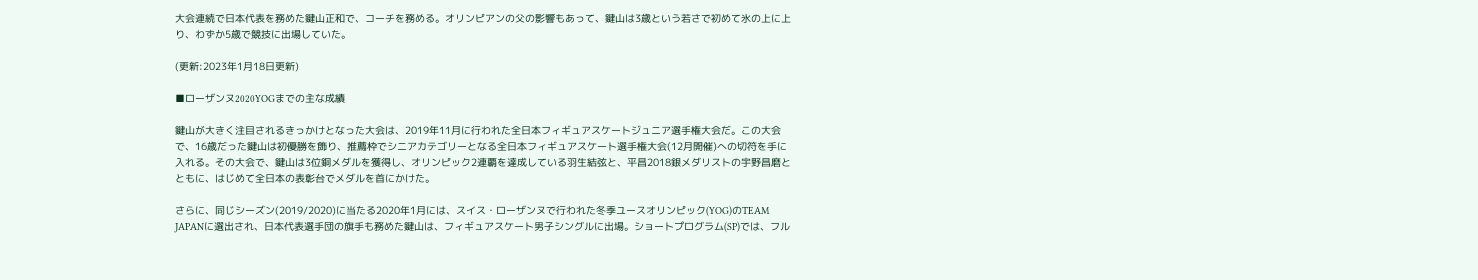大会連続で日本代表を務めた鍵山正和で、コーチを務める。オリンピアンの父の影響もあって、鍵山は3歳という若さで初めて氷の上に上り、わずか5歳で競技に出場していた。

(更新:2023年1月18日更新)

■ローザンヌ2020YOGまでの主な成績

鍵山が大きく注目されるきっかけとなった大会は、2019年11月に行われた全日本フィギュアスケートジュニア選手権大会だ。この大会で、16歳だった鍵山は初優勝を飾り、推薦枠でシニアカテゴリーとなる全日本フィギュアスケート選手権大会(12月開催)への切符を手に入れる。その大会で、鍵山は3位銅メダルを獲得し、オリンピック2連覇を達成している羽生結弦と、平昌2018銀メダリストの宇野昌磨とともに、はじめて全日本の表彰台でメダルを首にかけた。

さらに、同じシーズン(2019/2020)に当たる2020年1月には、スイス・ローザンヌで行われた冬季ユースオリンピック(YOG)のTEAM JAPANに選出され、日本代表選手団の旗手も務めた鍵山は、フィギュアスケート男子シングルに出場。ショートプログラム(SP)では、フル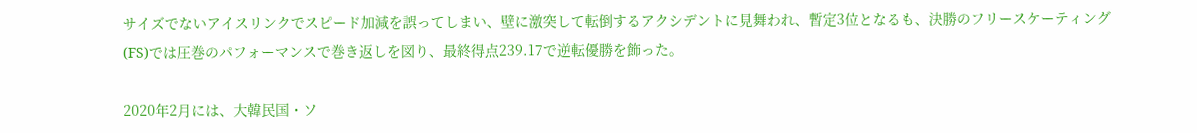サイズでないアイスリンクでスピード加減を誤ってしまい、壁に激突して転倒するアクシデントに見舞われ、暫定3位となるも、決勝のフリースケーティング(FS)では圧巻のパフォーマンスで巻き返しを図り、最終得点239.17で逆転優勝を飾った。

2020年2月には、大韓民国・ソ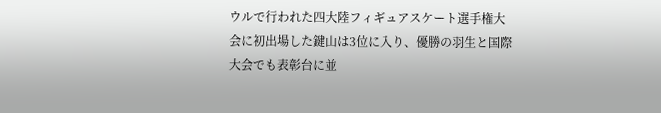ウルで行われた四大陸フィギュアスケート選手権大会に初出場した鍵山は3位に入り、優勝の羽生と国際大会でも表彰台に並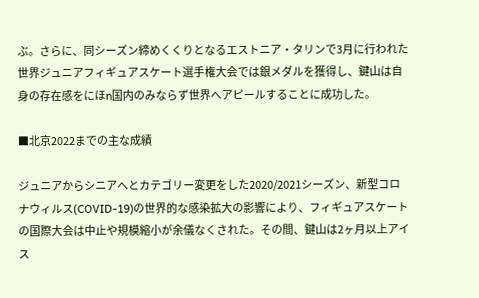ぶ。さらに、同シーズン締めくくりとなるエストニア・タリンで3月に行われた世界ジュニアフィギュアスケート選手権大会では銀メダルを獲得し、鍵山は自身の存在感をにほn国内のみならず世界へアピールすることに成功した。

■北京2022までの主な成績

ジュニアからシニアへとカテゴリー変更をした2020/2021シーズン、新型コロナウィルス(COVID-19)の世界的な感染拡大の影響により、フィギュアスケートの国際大会は中止や規模縮小が余儀なくされた。その間、鍵山は2ヶ月以上アイス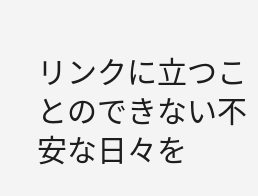リンクに立つことのできない不安な日々を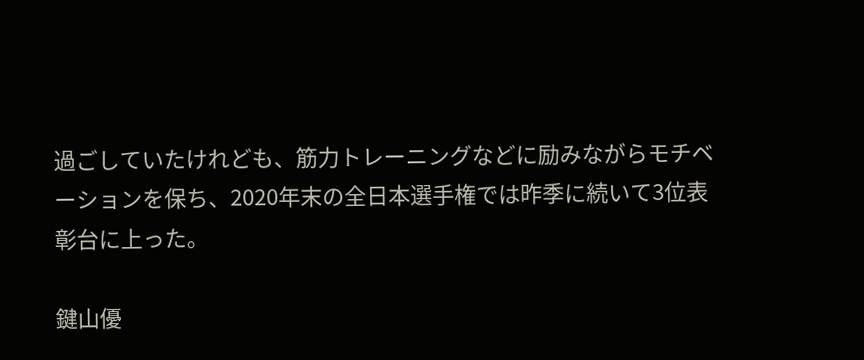過ごしていたけれども、筋力トレーニングなどに励みながらモチベーションを保ち、2020年末の全日本選手権では昨季に続いて3位表彰台に上った。

鍵山優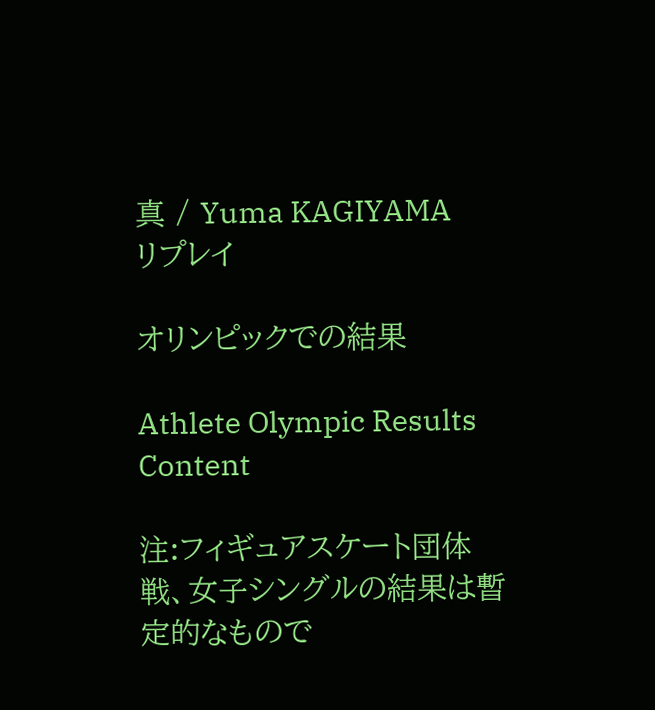真 / Yuma KAGIYAMA
リプレイ

オリンピックでの結果

Athlete Olympic Results Content

注:フィギュアスケート団体戦、女子シングルの結果は暫定的なもので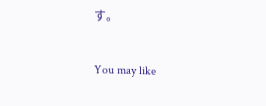す。

You may like